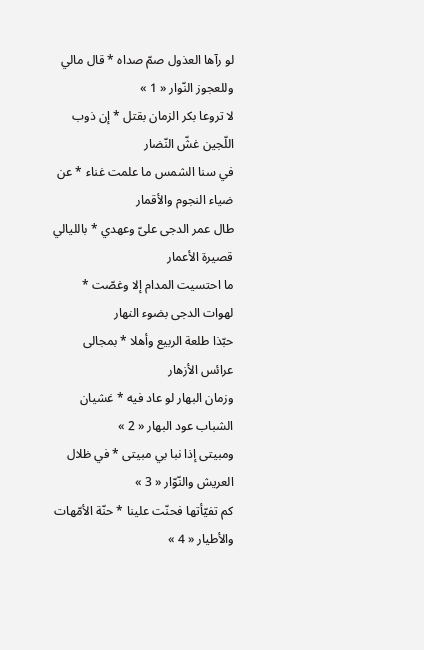لو رآها العذول صمّ صداه * قال مالي وللعجوز النّوار « 1 »
لا تروعا بكر الزمان بقتل * إن ذوب اللّجين غشّ النّضار
في سنا الشمس ما علمت غناء * عن ضياء النجوم والأقمار
طال عمر الدجى علىّ وعهدي * بالليالي قصيرة الأعمار
ما احتسيت المدام إلا وغصّت * لهوات الدجى بضوء النهار
حبّذا طلعة الربيع وأهلا * بمجالى عرائس الأزهار
وزمان البهار لو عاد فيه * غشيان الشباب عود البهار « 2 »
ومبيتى إذا نبا بي مبيتى * في ظلال العريش والنّوّار « 3 »
كم تفيّأتها فحنّت علينا * حنّة الأمّهات والأطيار « 4 »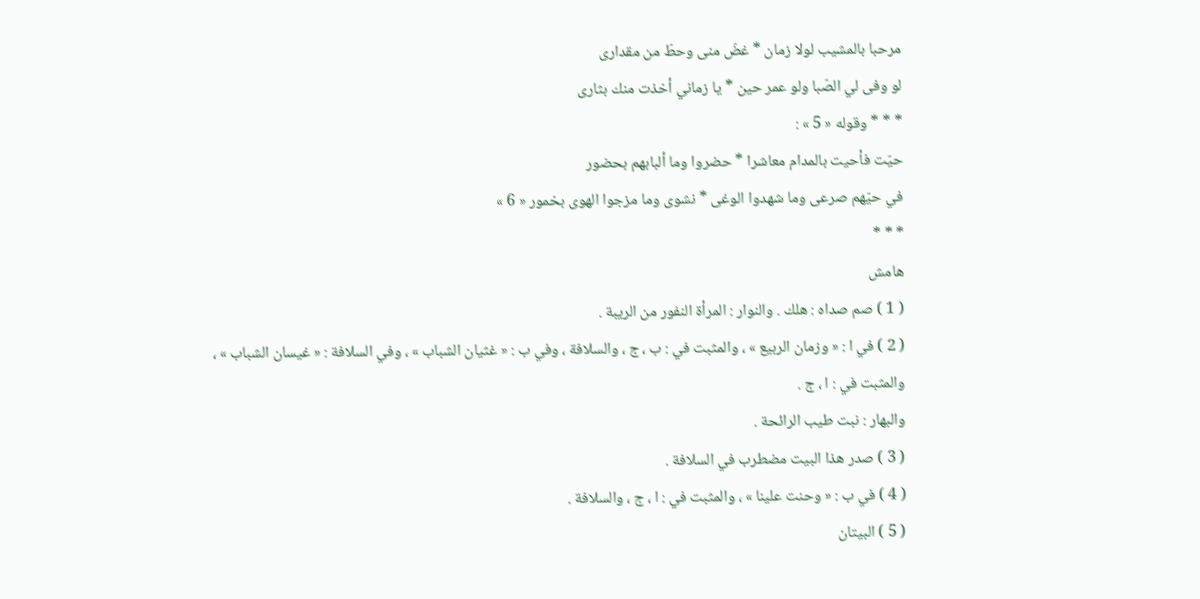مرحبا بالمشيب لولا زمان * غضّ منى وحطّ من مقدارى
لو وفى لي الصّبا ولو عمر حين * يا زماني أخذت منك بثارى
* * * وقوله « 5 » :
حيّت فأحيت بالمدام معاشرا * حضروا وما ألبابهم بحضور
في حيّهم صرعى وما شهدوا الوغى * نشوى وما مزجوا الهوى بخمور « 6 »
* * *
هامش
( 1 ) صم صداه : هلك . والنوار : المرأة النفور من الريبة .
( 2 ) في ا : « وزمان الربيع » ، والمثبت في : ب ، ج ، والسلافة ، وفي ب : « غثيان الشباب » ، وفي السلافة : « غيسان الشباب » ، والمثبت في : ا ، ج .
والبهار : نبت طيب الرائحة .
( 3 ) صدر هذا البيت مضطرب في السلافة .
( 4 ) في ب : « وحنت علينا » ، والمثبت في : ا ، ج ، والسلافة .
( 5 ) البيتان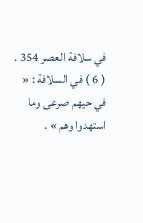في سلافة العصر 354 .
( 6 ) في السلافة : « في حيهم صرعى وما استهدوا وهم » .